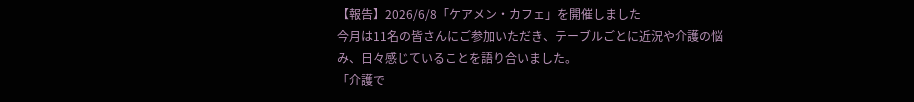【報告】2026/6/8「ケアメン・カフェ」を開催しました
今月は11名の皆さんにご参加いただき、テーブルごとに近況や介護の悩み、日々感じていることを語り合いました。
「介護で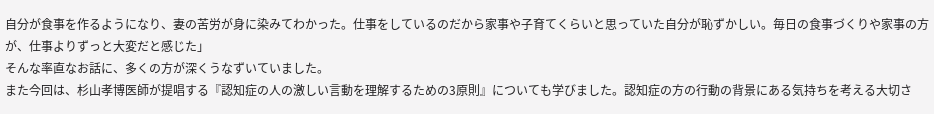自分が食事を作るようになり、妻の苦労が身に染みてわかった。仕事をしているのだから家事や子育てくらいと思っていた自分が恥ずかしい。毎日の食事づくりや家事の方が、仕事よりずっと大変だと感じた」
そんな率直なお話に、多くの方が深くうなずいていました。
また今回は、杉山孝博医師が提唱する『認知症の人の激しい言動を理解するための3原則』についても学びました。認知症の方の行動の背景にある気持ちを考える大切さ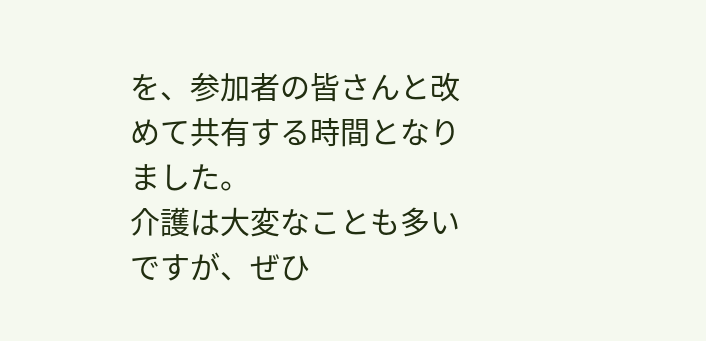を、参加者の皆さんと改めて共有する時間となりました。
介護は大変なことも多いですが、ぜひ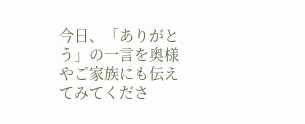今日、「ありがとう」の一言を奥様やご家族にも伝えてみてくださ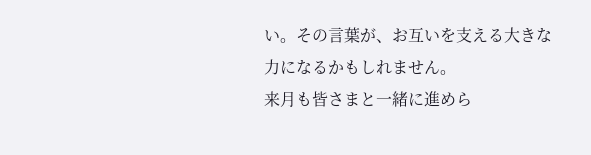い。その言葉が、お互いを支える大きな力になるかもしれません。
来月も皆さまと一緒に進めら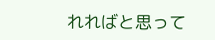れればと思って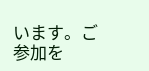います。ご参加を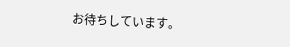お待ちしています。